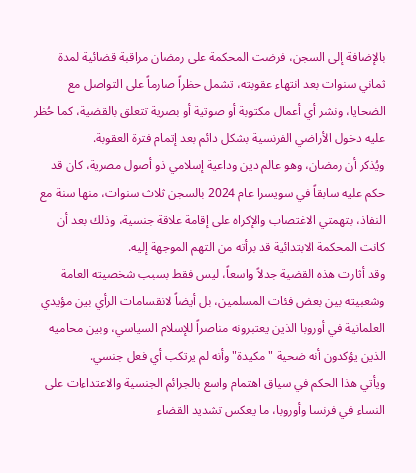بالإضافة إلى السجن، فرضت المحكمة على رمضان مراقبة قضائية لمدة ثماني سنوات بعد انتهاء عقوبته، تشمل حظراً صارماً على التواصل مع الضحايا، ونشر أي أعمال مكتوبة أو صوتية أو بصرية تتعلق بالقضية، كما حُظر عليه دخول الأراضي الفرنسية بشكل دائم بعد إتمام فترة العقوبة.
ويُذكر أن رمضان، وهو عالم دين وداعية إسلامي ذو أصول مصرية، كان قد حكم عليه سابقاً في سويسرا عام 2024 بالسجن ثلاث سنوات، منها سنة مع النفاذ، بتهمتي الاغتصاب والإكراه على إقامة علاقة جنسية، وذلك بعد أن كانت المحكمة الابتدائية قد برأته من التهم الموجهة إليه.
وقد أثارت هذه القضية جدلاً واسعاً، ليس فقط بسبب شخصيته العامة وشعبيته بين بعض فئات المسلمين، بل أيضاً لانقسامات الرأي بين مؤيدي العلمانية في أوروبا الذين يعتبرونه مناصراً للإسلام السياسي، وبين محاميه الذين يؤكدون أنه ضحية "مكيدة" وأنه لم يرتكب أي فعل جنسي.
ويأتي هذا الحكم في سياق اهتمام واسع بالجرائم الجنسية والاعتداءات على النساء في فرنسا وأوروبا، ما يعكس تشديد القضاء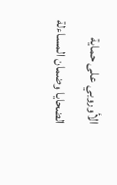الأوروبي على حماية الضحايا وضمان المساءلة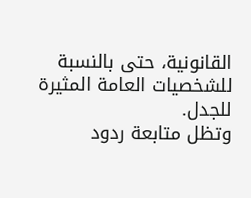القانونية، حتى بالنسبة للشخصيات العامة المثيرة للجدل.
وتظل متابعة ردود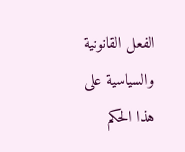الفعل القانونية والسياسية على هذا الحكم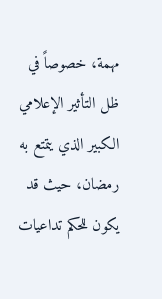مهمة، خصوصاً في ظل التأثير الإعلامي الكبير الذي يتمتع به رمضان، حيث قد يكون للحكم تداعيات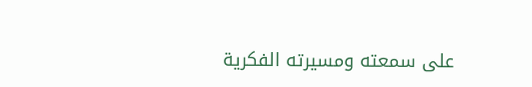على سمعته ومسيرته الفكرية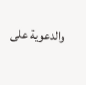والدعوية على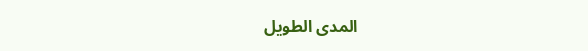المدى الطويل